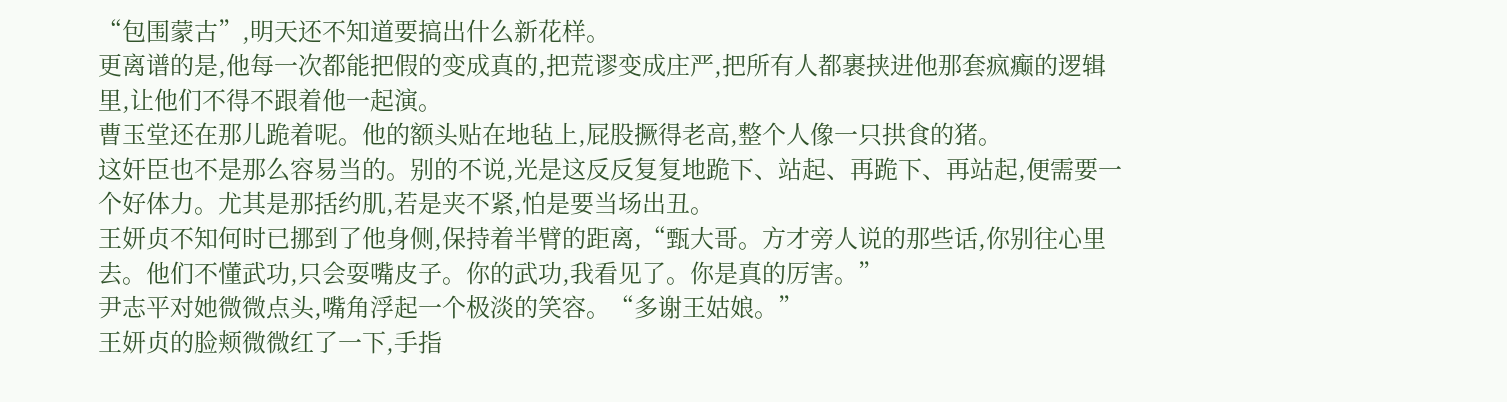“包围蒙古”,明天还不知道要搞出什么新花样。
更离谱的是,他每一次都能把假的变成真的,把荒谬变成庄严,把所有人都裹挟进他那套疯癫的逻辑里,让他们不得不跟着他一起演。
曹玉堂还在那儿跪着呢。他的额头贴在地毡上,屁股撅得老高,整个人像一只拱食的猪。
这奸臣也不是那么容易当的。别的不说,光是这反反复复地跪下、站起、再跪下、再站起,便需要一个好体力。尤其是那括约肌,若是夹不紧,怕是要当场出丑。
王妍贞不知何时已挪到了他身侧,保持着半臂的距离,“甄大哥。方才旁人说的那些话,你别往心里去。他们不懂武功,只会耍嘴皮子。你的武功,我看见了。你是真的厉害。”
尹志平对她微微点头,嘴角浮起一个极淡的笑容。“多谢王姑娘。”
王妍贞的脸颊微微红了一下,手指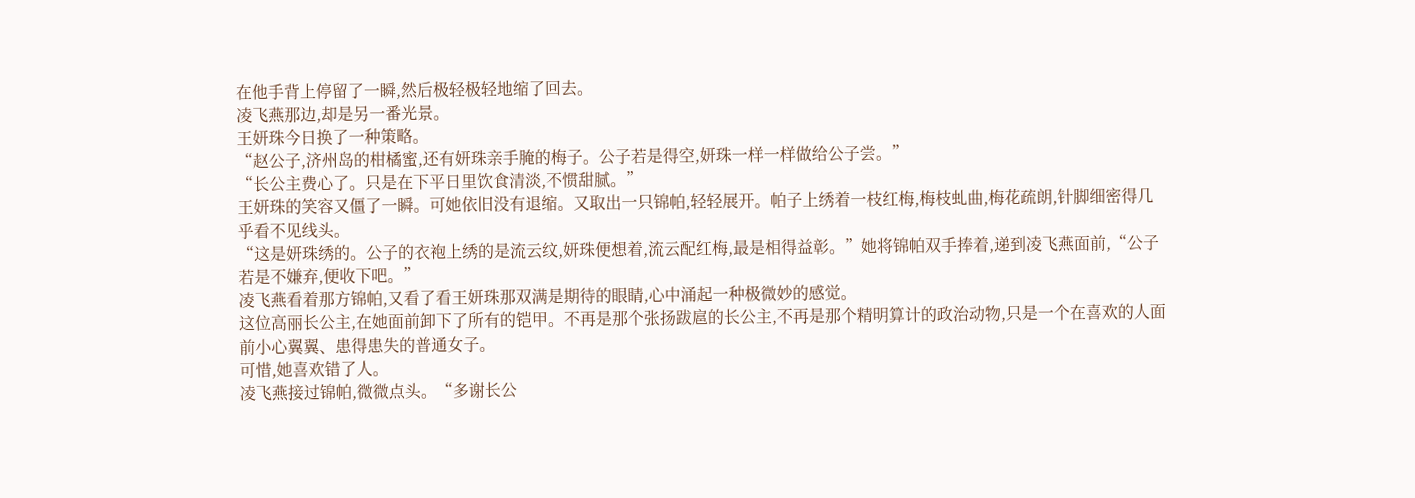在他手背上停留了一瞬,然后极轻极轻地缩了回去。
凌飞燕那边,却是另一番光景。
王妍珠今日换了一种策略。
“赵公子,济州岛的柑橘蜜,还有妍珠亲手腌的梅子。公子若是得空,妍珠一样一样做给公子尝。”
“长公主费心了。只是在下平日里饮食清淡,不惯甜腻。”
王妍珠的笑容又僵了一瞬。可她依旧没有退缩。又取出一只锦帕,轻轻展开。帕子上绣着一枝红梅,梅枝虬曲,梅花疏朗,针脚细密得几乎看不见线头。
“这是妍珠绣的。公子的衣袍上绣的是流云纹,妍珠便想着,流云配红梅,最是相得益彰。”她将锦帕双手捧着,递到凌飞燕面前,“公子若是不嫌弃,便收下吧。”
凌飞燕看着那方锦帕,又看了看王妍珠那双满是期待的眼睛,心中涌起一种极微妙的感觉。
这位高丽长公主,在她面前卸下了所有的铠甲。不再是那个张扬跋扈的长公主,不再是那个精明算计的政治动物,只是一个在喜欢的人面前小心翼翼、患得患失的普通女子。
可惜,她喜欢错了人。
凌飞燕接过锦帕,微微点头。“多谢长公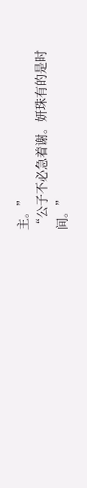主。”
“公子不必急着谢。妍珠有的是时间。”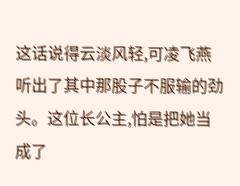这话说得云淡风轻,可凌飞燕听出了其中那股子不服输的劲头。这位长公主,怕是把她当成了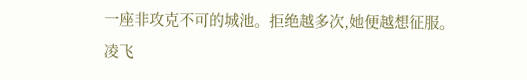一座非攻克不可的城池。拒绝越多次,她便越想征服。
凌飞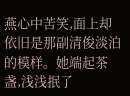燕心中苦笑,面上却依旧是那副清俊淡泊的模样。她端起茶盏,浅浅抿了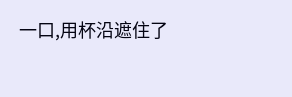一口,用杯沿遮住了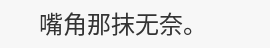嘴角那抹无奈。